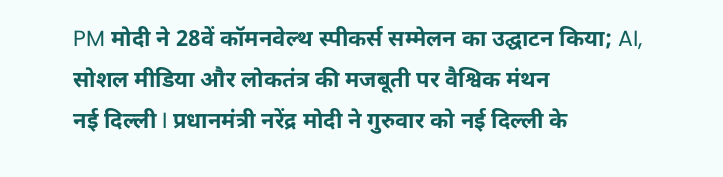PM मोदी ने 28वें कॉमनवेल्थ स्पीकर्स सम्मेलन का उद्घाटन किया; AI, सोशल मीडिया और लोकतंत्र की मजबूती पर वैश्विक मंथन
नई दिल्ली I प्रधानमंत्री नरेंद्र मोदी ने गुरुवार को नई दिल्ली के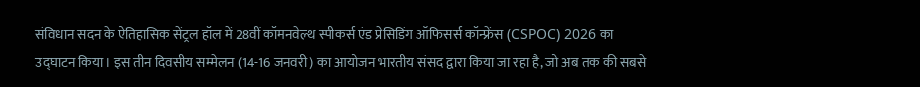संविधान सदन के ऐतिहासिक सेंट्रल हॉल में 28वीं कॉमनवेल्थ स्पीकर्स एंड प्रेसिडिंग ऑफिसर्स कॉन्फ्रेंस (CSPOC) 2026 का उद्घाटन किया। इस तीन दिवसीय सम्मेलन (14-16 जनवरी) का आयोजन भारतीय संसद द्वारा किया जा रहा है, जो अब तक की सबसे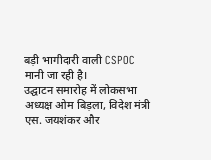बड़ी भागीदारी वाली CSPOC मानी जा रही है।
उद्घाटन समारोह में लोकसभा अध्यक्ष ओम बिड़ला, विदेश मंत्री एस. जयशंकर और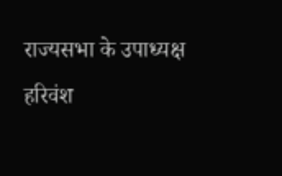राज्यसभा के उपाध्यक्ष हरिवंश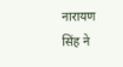नारायण सिंह ने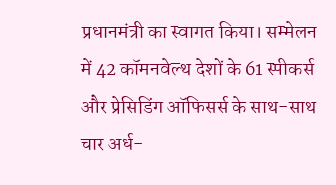प्रधानमंत्री का स्वागत किया। सम्मेलन में 42 कॉमनवेल्थ देशों के 61 स्पीकर्स और प्रेसिडिंग ऑफिसर्स के साथ-साथ चार अर्ध-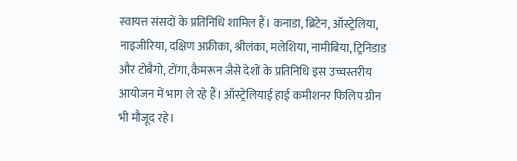स्वायत्त संसदों के प्रतिनिधि शामिल हैं। कनाडा, ब्रिटेन, ऑस्ट्रेलिया, नाइजीरिया, दक्षिण अफ्रीका, श्रीलंका, मलेशिया, नामीबिया, ट्रिनिडाड और टोबैगो, टोंगा, कैमरून जैसे देशों के प्रतिनिधि इस उच्चस्तरीय आयोजन में भाग ले रहे हैं। ऑस्ट्रेलियाई हाई कमीशनर फिलिप ग्रीन भी मौजूद रहे।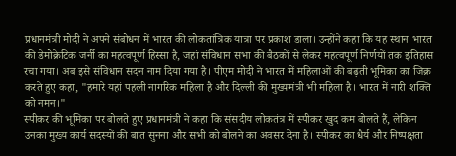प्रधानमंत्री मोदी ने अपने संबोधन में भारत की लोकतांत्रिक यात्रा पर प्रकाश डाला। उन्होंने कहा कि यह स्थान भारत की डेमोक्रेटिक जर्नी का महत्वपूर्ण हिस्सा है, जहां संविधान सभा की बैठकों से लेकर महत्वपूर्ण निर्णयों तक इतिहास रचा गया। अब इसे संविधान सदन नाम दिया गया है। पीएम मोदी ने भारत में महिलाओं की बढ़ती भूमिका का जिक्र करते हुए कहा, "हमारे यहां पहली नागरिक महिला है और दिल्ली की मुख्यमंत्री भी महिला है। भारत में नारी शक्ति को नमन।"
स्पीकर की भूमिका पर बोलते हुए प्रधानमंत्री ने कहा कि संसदीय लोकतंत्र में स्पीकर खुद कम बोलते हैं, लेकिन उनका मुख्य कार्य सदस्यों की बात सुनना और सभी को बोलने का अवसर देना है। स्पीकर का धैर्य और निष्पक्षता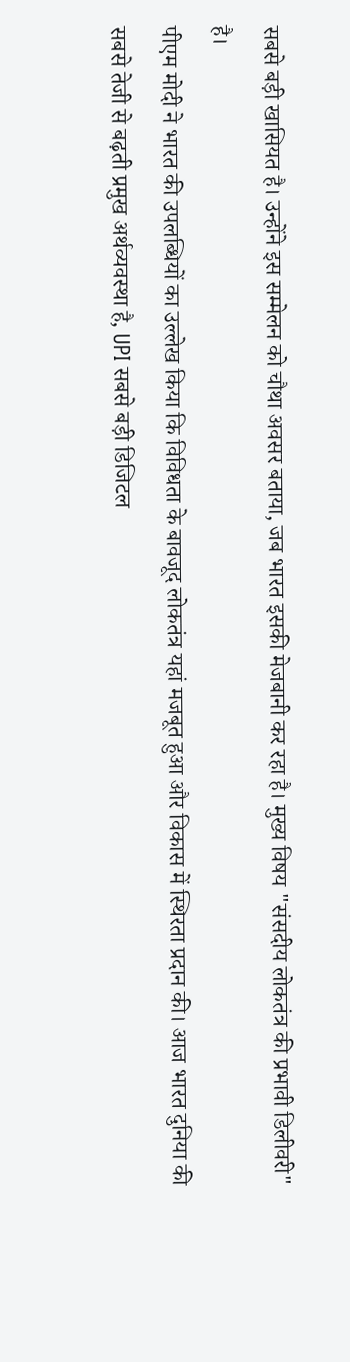सबसे बड़ी खासियत है। उन्होंने इस सम्मेलन को चौथा अवसर बताया, जब भारत इसकी मेजबानी कर रहा है। मुख्य विषय "संसदीय लोकतंत्र की प्रभावी डिलीवरी" है।
पीएम मोदी ने भारत की उपलब्धियों का उल्लेख किया कि विविधता के बावजूद लोकतंत्र यहां मजबूत हुआ और विकास में स्थिरता प्रदान की। आज भारत दुनिया की सबसे तेजी से बढ़ती प्रमुख अर्थव्यवस्था है, UPI सबसे बड़ी डिजिटल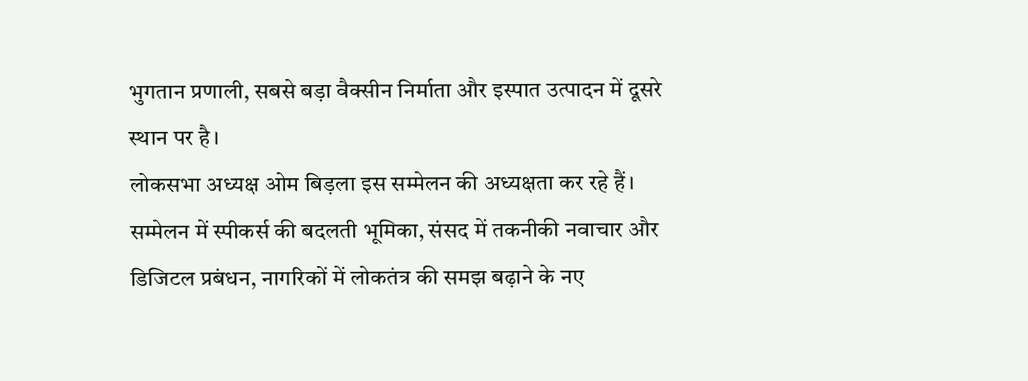भुगतान प्रणाली, सबसे बड़ा वैक्सीन निर्माता और इस्पात उत्पादन में दूसरे स्थान पर है।
लोकसभा अध्यक्ष ओम बिड़ला इस सम्मेलन की अध्यक्षता कर रहे हैं। सम्मेलन में स्पीकर्स की बदलती भूमिका, संसद में तकनीकी नवाचार और डिजिटल प्रबंधन, नागरिकों में लोकतंत्र की समझ बढ़ाने के नए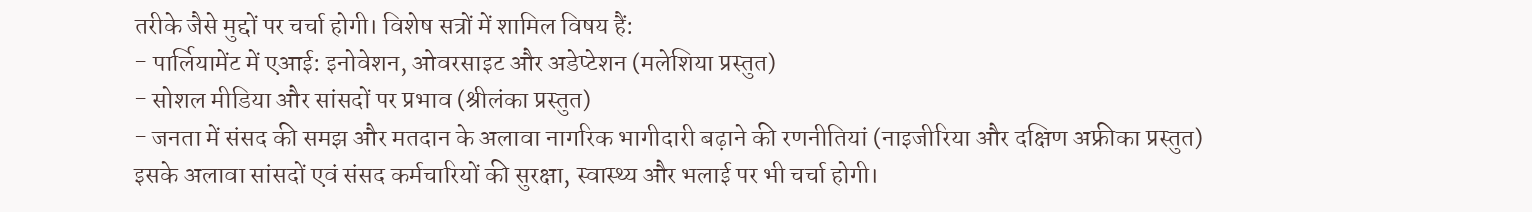तरीके जैसे मुद्दों पर चर्चा होगी। विशेष सत्रों में शामिल विषय हैं:
- पार्लियामेंट में एआई: इनोवेशन, ओवरसाइट और अडेप्टेशन (मलेशिया प्रस्तुत)
- सोशल मीडिया और सांसदों पर प्रभाव (श्रीलंका प्रस्तुत)
- जनता में संसद की समझ और मतदान के अलावा नागरिक भागीदारी बढ़ाने की रणनीतियां (नाइजीरिया और दक्षिण अफ्रीका प्रस्तुत)
इसके अलावा सांसदों एवं संसद कर्मचारियों की सुरक्षा, स्वास्थ्य और भलाई पर भी चर्चा होगी।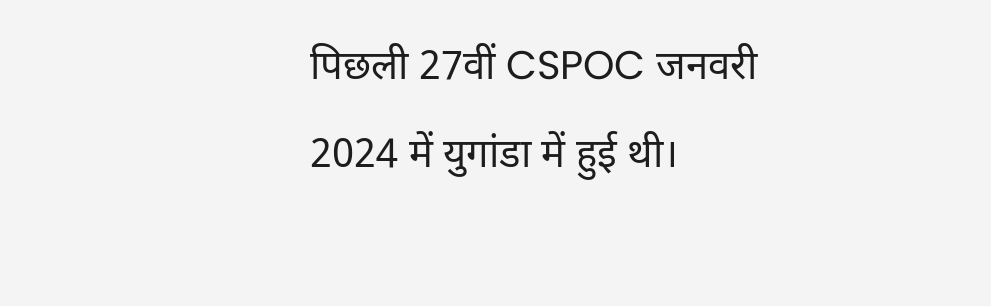पिछली 27वीं CSPOC जनवरी 2024 में युगांडा में हुई थी।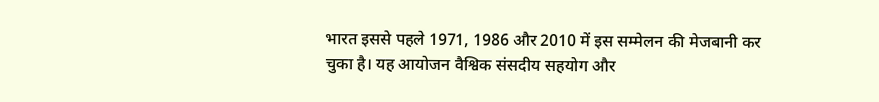भारत इससे पहले 1971, 1986 और 2010 में इस सम्मेलन की मेजबानी कर चुका है। यह आयोजन वैश्विक संसदीय सहयोग और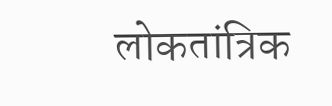लोकतांत्रिक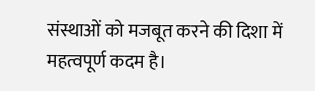संस्थाओं को मजबूत करने की दिशा में महत्वपूर्ण कदम है।